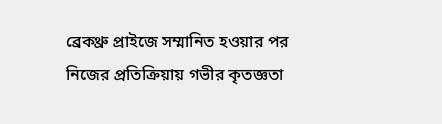ব্রেকথ্রু প্রাইজে সম্মানিত হওয়ার পর নিজের প্রতিক্রিয়ায় গভীর কৃতজ্ঞতা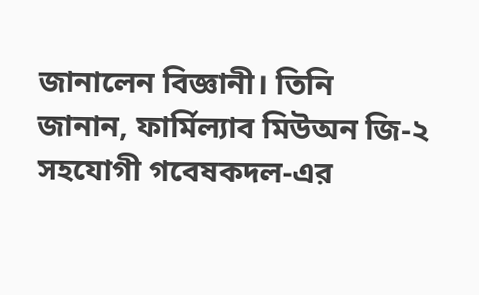জানালেন বিজ্ঞানী। তিনি জানান, ফার্মিল্যাব মিউঅন জি-২ সহযোগী গবেষকদল-এর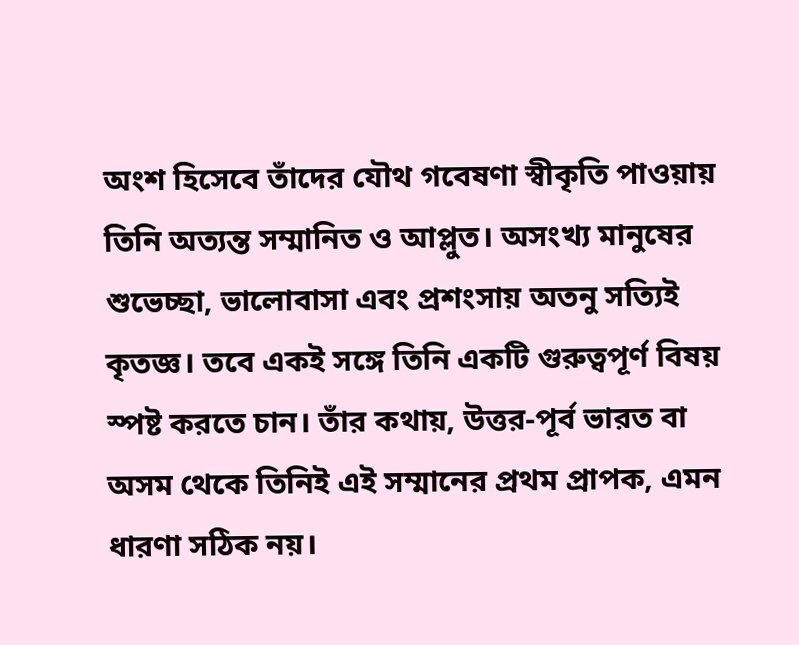অংশ হিসেবে তাঁদের যৌথ গবেষণা স্বীকৃতি পাওয়ায় তিনি অত্যন্ত সম্মানিত ও আপ্লুত। অসংখ্য মানুষের শুভেচ্ছা, ভালোবাসা এবং প্রশংসায় অতনু সত্যিই কৃতজ্ঞ। তবে একই সঙ্গে তিনি একটি গুরুত্বপূর্ণ বিষয় স্পষ্ট করতে চান। তাঁর কথায়, উত্তর-পূর্ব ভারত বা অসম থেকে তিনিই এই সম্মানের প্রথম প্রাপক, এমন ধারণা সঠিক নয়।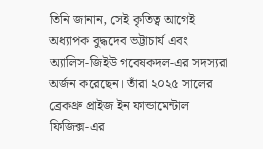তিনি জানান, সেই কৃতিত্ব আগেই অধ্যাপক বুদ্ধদেব ভট্টাচার্য এবং অ্যালিস-জিইউ গবেষকদল-এর সদস্যরা অর্জন করেছেন। তাঁরা ২০২৫ সালের ব্রেকথ্রু প্রাইজ ইন ফান্ডামেন্টাল ফিজিক্স-এর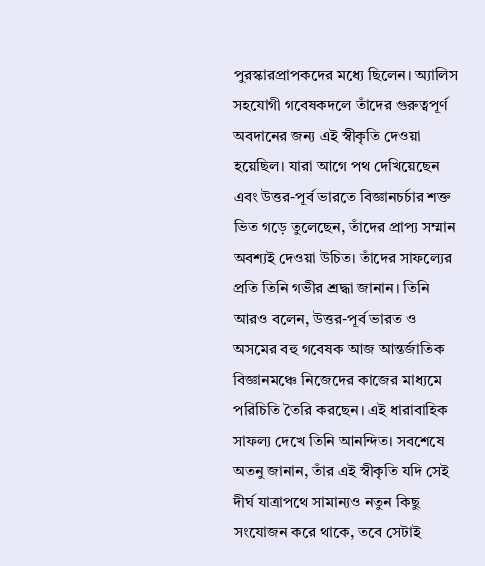পুরস্কারপ্রাপকদের মধ্যে ছিলেন। অ্যালিস সহযোগী গবেষকদলে তাঁদের গুরুত্বপূর্ণ অবদানের জন্য এই স্বীকৃতি দেওয়া হয়েছিল। যারা আগে পথ দেখিয়েছেন এবং উত্তর-পূর্ব ভারতে বিজ্ঞানচর্চার শক্ত ভিত গড়ে তুলেছেন, তাঁদের প্রাপ্য সম্মান অবশ্যই দেওয়া উচিত। তাঁদের সাফল্যের প্রতি তিনি গভীর শ্রদ্ধা জানান। তিনি আরও বলেন, উত্তর-পূর্ব ভারত ও অসমের বহু গবেষক আজ আন্তর্জাতিক বিজ্ঞানমঞ্চে নিজেদের কাজের মাধ্যমে পরিচিতি তৈরি করছেন। এই ধারাবাহিক সাফল্য দেখে তিনি আনন্দিত। সবশেষে অতনু জানান, তাঁর এই স্বীকৃতি যদি সেই দীর্ঘ যাত্রাপথে সামান্যও নতুন কিছু সংযোজন করে থাকে, তবে সেটাই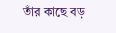তাঁর কাছে বড়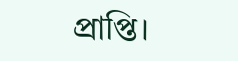প্রাপ্তি।